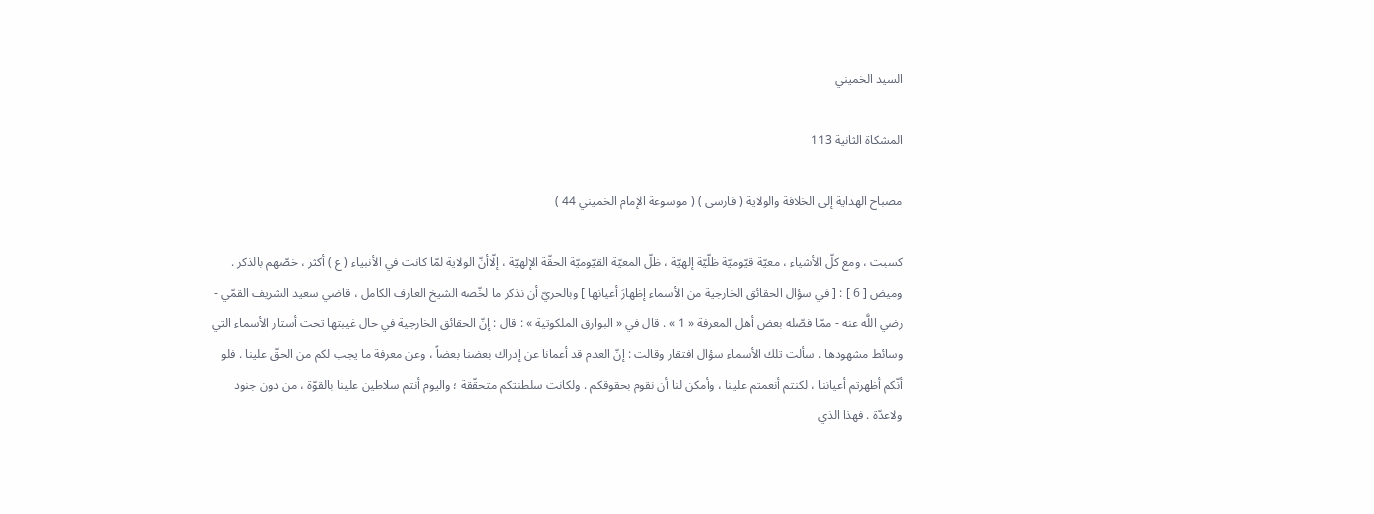السيد الخميني

المشكاة الثانية 113

مصباح الهداية إلى الخلافة والولاية ( فارسى ) ( موسوعة الإمام الخميني 44 )

كسبت ، ومع كلّ الأشياء ، معيّة قيّوميّة ظلّيّة إلهيّة ، ظلّ المعيّة القيّوميّة الحقّة الإلهيّة ، إلّاأنّ الولاية لمّا كانت في الأنبياء ( ع ) أكثر ، خصّهم بالذكر . وميض [ 6 ] : [ في سؤال الحقائق الخارجية من الأسماء إظهارَ أعيانها ] وبالحريّ أن نذكر ما لخّصه الشيخ العارف الكامل ، قاضي سعيد الشريف القمّي - رضي اللَّه عنه - ممّا فصّله بعض أهل المعرفة « 1 » . قال في « البوارق الملكوتية » : قال : إنّ الحقائق الخارجية في حال غيبتها تحت أستار الأسماء التي وسائط مشهودها . سألت تلك الأسماء سؤال افتقار وقالت : إنّ العدم قد أعمانا عن إدراك بعضنا بعضاً ، وعن معرفة ما يجب لكم من الحقّ علينا . فلو أنّكم أظهرتم أعياننا ، لكنتم أنعمتم علينا ، وأمكن لنا أن نقوم بحقوقكم . ولكانت سلطنتكم متحقّقة ؛ واليوم أنتم سلاطين علينا بالقوّة ، من دون جنود ولاعدّة . فهذا الذي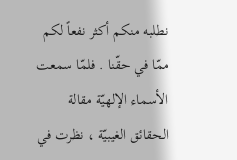نطلبه منكم أكثر نفعاً لكم ممّا في حقّنا . فلمّا سمعت الأسماء الإلهيّة مقالة الحقائق الغيبيّة ، نظرت في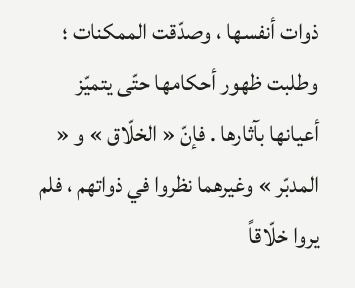ذوات أنفسها ، وصدّقت الممكنات ؛ وطلبت ظهور أحكامها حتّى يتميّز أعيانها بآثارها . فإنّ « الخلّاق » و « المدبّر » وغيرهما نظروا في ذواتهم ، فلم يروا خلّاقاً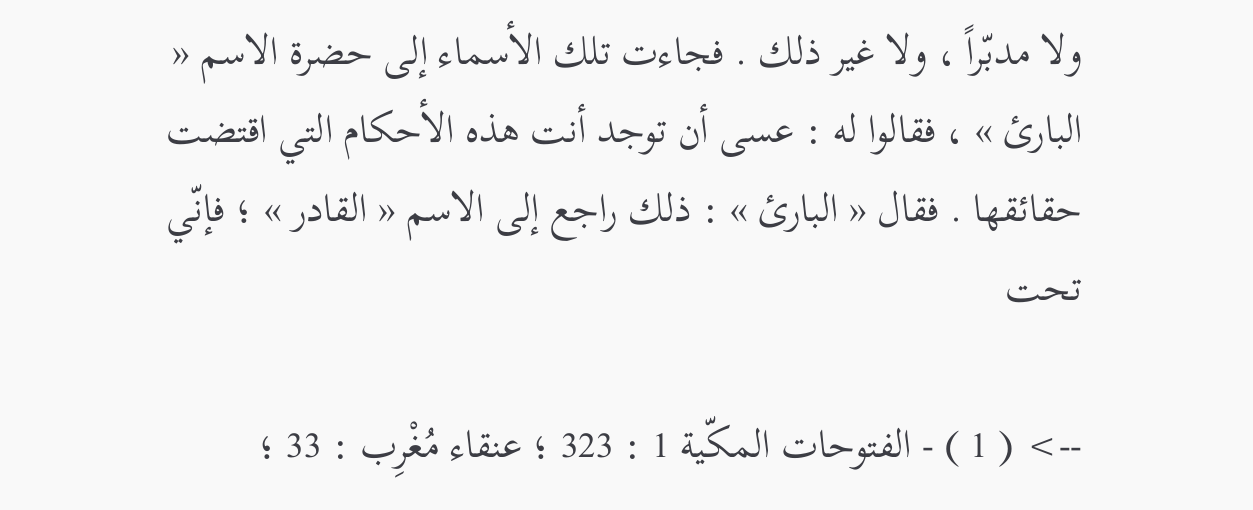ولا مدبّراً ، ولا غير ذلك . فجاءت تلك الأسماء إلى حضرة الاسم « البارئ » ، فقالوا له : عسى أن توجد أنت هذه الأحكام التي اقتضت حقائقها . فقال « البارئ » : ذلك راجع إلى الاسم « القادر » ؛ فإنّي تحت

--> ( 1 ) - الفتوحات المكّية 1 : 323 ؛ عنقاء مُغْرِب : 33 ؛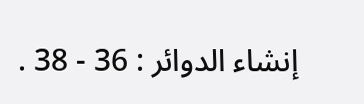إنشاء الدوائر : 36 - 38 .